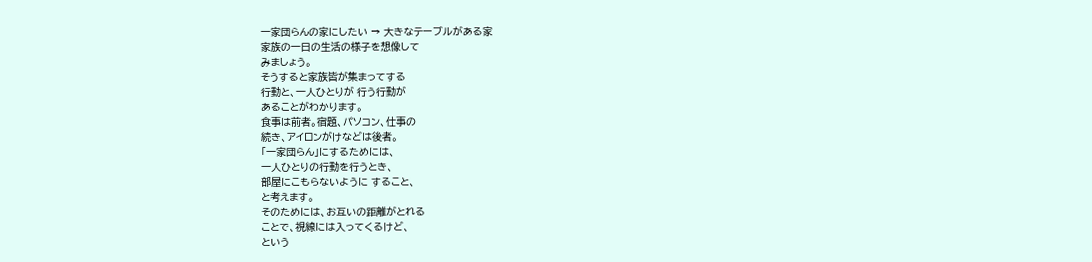一家団らんの家にしたい → 大きなテーブルがある家
家族の一日の生活の様子を想像して
みましょう。
そうすると家族皆が集まってする
行動と、一人ひとりが 行う行動が
あることがわかります。
食事は前者。宿題、パソコン、仕事の
続き、アイロンがけなどは後者。
「一家団らん」にするためには、
一人ひとりの行動を行うとき、
部屋にこもらないように すること、
と考えます。
そのためには、お互いの距離がとれる
ことで、視線には入ってくるけど、
という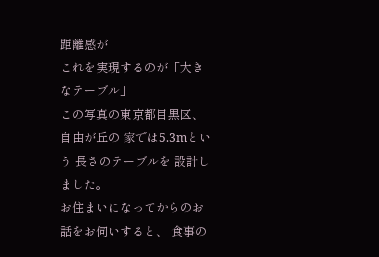距離感が
これを実現するのが「大きなテーブル」
この写真の東京都目黒区、自由が丘の 家では5.3mという 長さのテーブルを 設計しました。
お住まいになってからのお話をお伺いすると、 食事の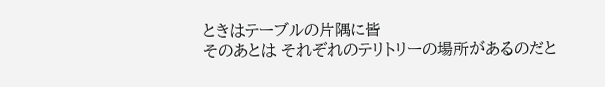ときはテーブルの片隅に皆
そのあとは それぞれのテリトリーの場所があるのだと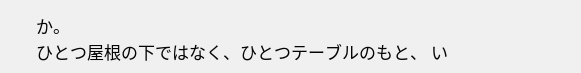か。
ひとつ屋根の下ではなく、ひとつテーブルのもと、 い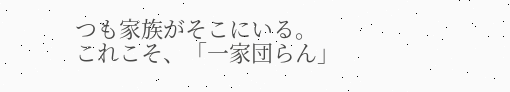つも家族がそこにいる。
これこそ、「一家団らん」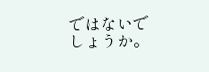ではないでしょうか。